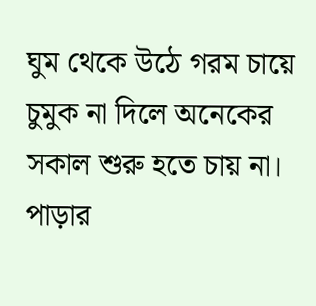ঘুম থেকে উঠে গরম চায়ে চুমুক না দিলে অনেকের সকাল শুরু হতে চায় না। পাড়ার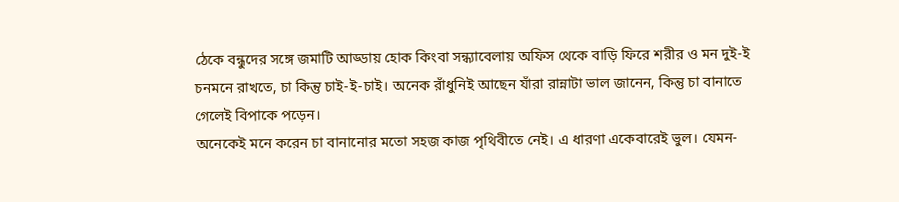ঠেকে বন্ধুদের সঙ্গে জমাটি আড্ডায় হোক কিংবা সন্ধ্যাবেলায় অফিস থেকে বাড়ি ফিরে শরীর ও মন দুই-ই চনমনে রাখতে, চা কিন্তু চাই-ই-চাই। অনেক রাঁধুনিই আছেন যাঁরা রান্নাটা ভাল জানেন, কিন্তু চা বানাতে গেলেই বিপাকে পড়েন।
অনেকেই মনে করেন চা বানানোর মতো সহজ কাজ পৃথিবীতে নেই। এ ধারণা একেবারেই ভুল। যেমন-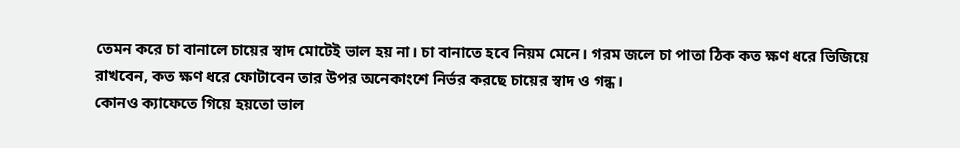তেমন করে চা বানালে চায়ের স্বাদ মোটেই ভাল হয় না। চা বানাতে হবে নিয়ম মেনে। গরম জলে চা পাতা ঠিক কত ক্ষণ ধরে ভিজিয়ে রাখবেন, কত ক্ষণ ধরে ফোটাবেন তার উপর অনেকাংশে নির্ভর করছে চায়ের স্বাদ ও গন্ধ।
কোনও ক্যাফেতে গিয়ে হয়তো ভাল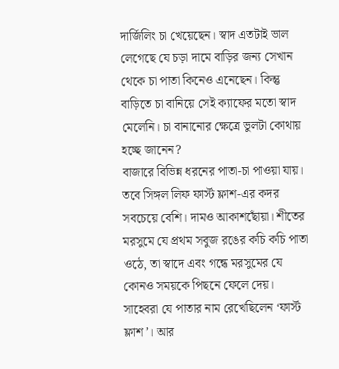দার্জিলিং চা খেয়েছেন। স্বাদ এতটাই ভাল লেগেছে যে চড়া দামে বাড়ির জন্য সেখান থেকে চা পাতা কিনেও এনেছেন। কিন্তু বাড়িতে চা বানিয়ে সেই ক্যাফের মতো স্বাদ মেলেনি। চা বানানোর ক্ষেত্রে ভুলটা কোথায় হচ্ছে জানেন?
বাজারে বিভিন্ন ধরনের পাতা-চা পাওয়া যায়। তবে সিঙ্গল লিফ ফার্স্ট ফ্লাশ-এর কদর সবচেয়ে বেশি। দামও আকাশছোঁয়া। শীতের মরসুমে যে প্রথম সবুজ রঙের কচি কচি পাতা ওঠে, তা স্বাদে এবং গন্ধে মরসুমের যে কোনও সময়কে পিছনে ফেলে দেয়। সাহেবরা যে পাতার নাম রেখেছিলেন ‘ফার্স্ট ফ্লাশ’। আর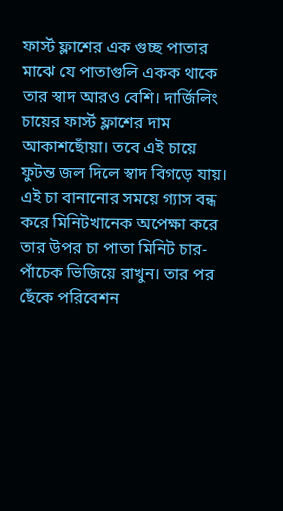ফার্স্ট ফ্লাশের এক গুচ্ছ পাতার মাঝে যে পাতাগুলি একক থাকে তার স্বাদ আরও বেশি। দার্জিলিং চায়ের ফার্স্ট ফ্লাশের দাম আকাশছোঁয়া। তবে এই চায়ে ফুটন্ত জল দিলে স্বাদ বিগড়ে যায়। এই চা বানানোর সময়ে গ্যাস বন্ধ করে মিনিটখানেক অপেক্ষা করে তার উপর চা পাতা মিনিট চার-পাঁচেক ভিজিয়ে রাখুন। তার পর ছেঁকে পরিবেশন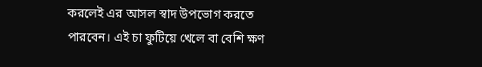করলেই এর আসল স্বাদ উপভোগ করতে পারবেন। এই চা ফুটিয়ে খেলে বা বেশি ক্ষণ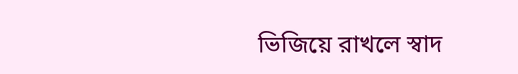ভিজিয়ে রাখলে স্বাদ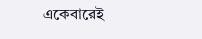একেবারেই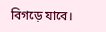বিগড়ে যাবে।